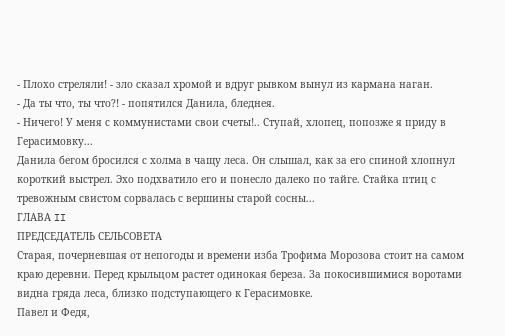- Плохо стреляли! - зло сказал хромой и вдруг рывком вынул из кармана наган.
- Да ты что, ты что?! - попятился Данила, бледнея.
- Ничего! У меня с коммунистами свои счеты!.. Ступай, хлопец, попозже я приду в Герасимовку...
Данила бегом бросился с холма в чащу леса. Он слышал, как за его спиной хлопнул короткий выстрел. Эхо подхватило его и понесло далеко по тайге. Стайка птиц с тревожным свистом сорвалась с вершины старой сосны...
ГЛАВА II
ПРЕДСЕДАТЕЛЬ СЕЛЬСОВЕТА
Старая, почерневшая от непогоды и времени изба Трофима Морозова стоит на самом краю деревни. Перед крыльцом растет одинокая береза. За покосившимися воротами видна гряда леса, близко подступающего к Герасимовке.
Павел и Федя,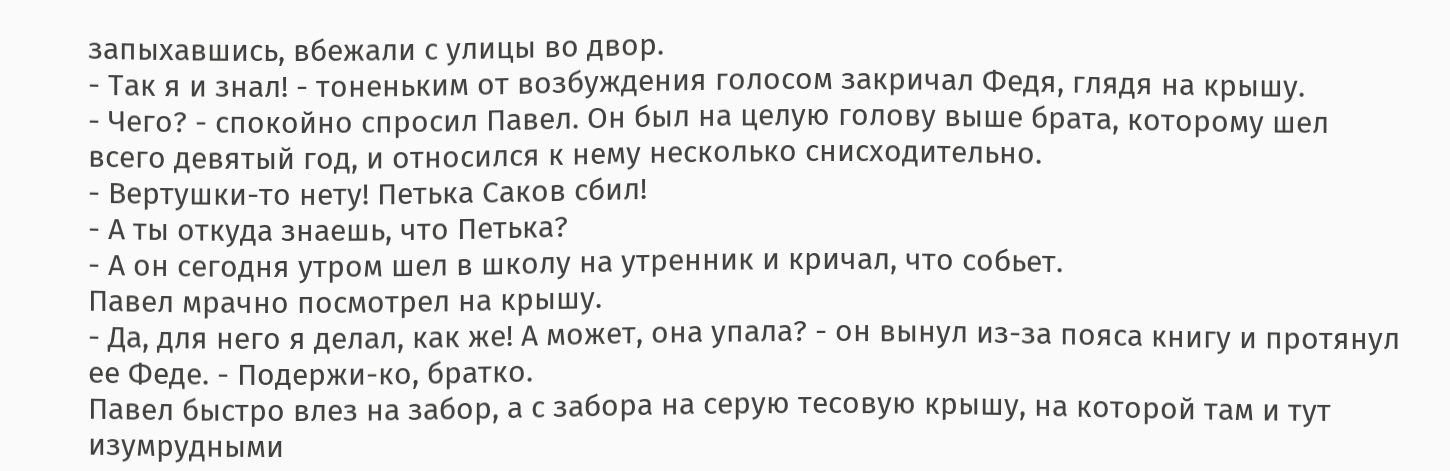запыхавшись, вбежали с улицы во двор.
- Так я и знал! - тоненьким от возбуждения голосом закричал Федя, глядя на крышу.
- Чего? - спокойно спросил Павел. Он был на целую голову выше брата, которому шел всего девятый год, и относился к нему несколько снисходительно.
- Вертушки-то нету! Петька Саков сбил!
- А ты откуда знаешь, что Петька?
- А он сегодня утром шел в школу на утренник и кричал, что собьет.
Павел мрачно посмотрел на крышу.
- Да, для него я делал, как же! А может, она упала? - он вынул из-за пояса книгу и протянул ее Феде. - Подержи-ко, братко.
Павел быстро влез на забор, а с забора на серую тесовую крышу, на которой там и тут изумрудными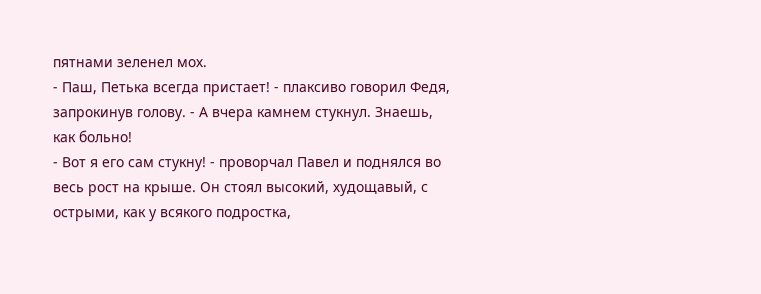пятнами зеленел мох.
- Паш, Петька всегда пристает! - плаксиво говорил Федя, запрокинув голову. - А вчера камнем стукнул. Знаешь, как больно!
- Вот я его сам стукну! - проворчал Павел и поднялся во весь рост на крыше. Он стоял высокий, худощавый, с острыми, как у всякого подростка,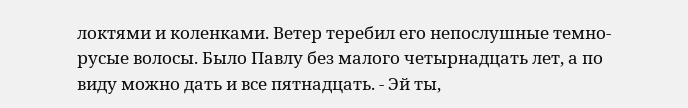локтями и коленками. Ветер теребил его непослушные темно-русые волосы. Было Павлу без малого четырнадцать лет, а по виду можно дать и все пятнадцать. - Эй ты,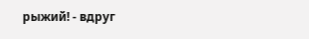рыжий! - вдруг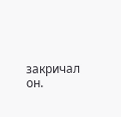закричал он.